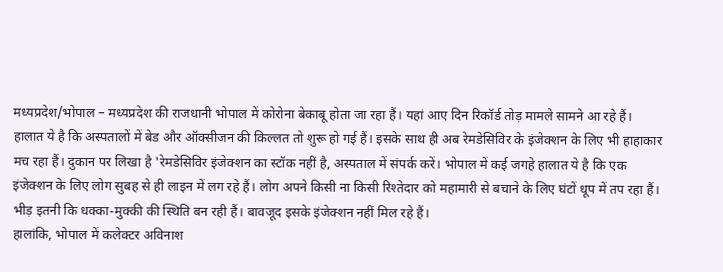मध्यप्रदेश/भोपाल – मध्यप्रदेश की राजधानी भोपाल में कोरोना बेकाबू होता जा रहा हैं। यहां आए दिन रिकॉर्ड तोड़ मामले सामने आ रहे हैं। हालात ये है कि अस्पतालों में बेड और ऑक्सीजन की किल्लत तो शुरू हो गई हैं। इसके साथ ही अब रेमडेसिविर के इंजेक्शन के लिए भी हाहाकार मच रहा हैं। दुकान पर लिखा है 'रेमडेसिविर इंजेक्शन का स्टॉक नहीं है, अस्पताल में संपर्क करें। भोपाल में कई जगहे हालात ये है कि एक इंजेक्शन के लिए लोग सुबह से ही लाइन में लग रहे हैं। लोग अपने किसी ना किसी रिश्तेदार को महामारी से बचाने के लिए घंटों धूप में तप रहा हैं। भीड़ इतनी कि धक्का-मुक्की की स्थिति बन रही हैं। बावजूद इसके इंजेक्शन नहीं मिल रहे हैं।
हालांकि, भोपाल में कलेक्टर अविनाश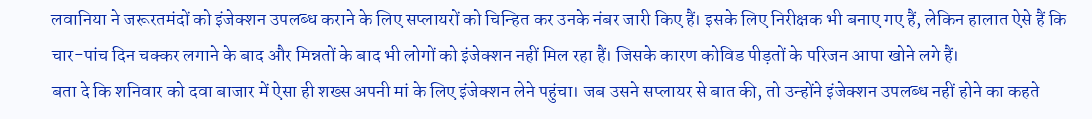लवानिया ने जरूरतमंदों को इंजेक्शन उपलब्ध कराने के लिए सप्लायरों को चिन्हित कर उनके नंबर जारी किए हैं। इसके लिए निरीक्षक भी बनाए गए हैं, लेकिन हालात ऐसे हैं कि चार-पांच दिन चक्कर लगाने के बाद और मिन्नतों के बाद भी लोगों को इंजेक्शन नहीं मिल रहा हैं। जिसके कारण कोविड पीड़तों के परिजन आपा खोने लगे हैं।
बता दे कि शनिवार को दवा बाजार में ऐसा ही शख्स अपनी मां के लिए इंजेक्शन लेने पहुंचा। जब उसने सप्लायर से बात की, तो उन्होंने इंजेक्शन उपलब्ध नहीं होने का कहते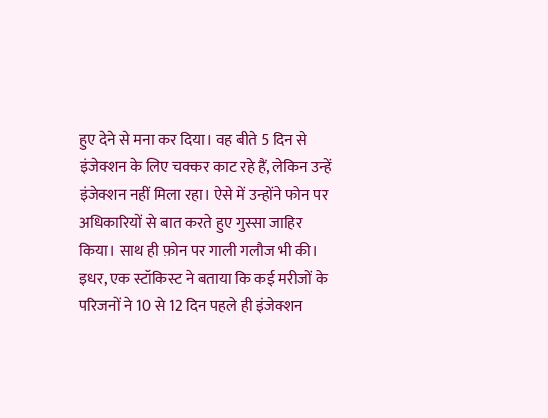हुए देने से मना कर दिया। वह बीते 5 दिन से इंजेक्शन के लिए चक्कर काट रहे हैं, लेकिन उन्हें इंजेक्शन नहीं मिला रहा। ऐसे में उन्होंने फोन पर अधिकारियों से बात करते हुए गुस्सा जाहिर किया। साथ ही फ़ोन पर गाली गलौज भी की।
इधर, एक स्टॉकिस्ट ने बताया कि कई मरीजों के परिजनों ने 10 से 12 दिन पहले ही इंजेक्शन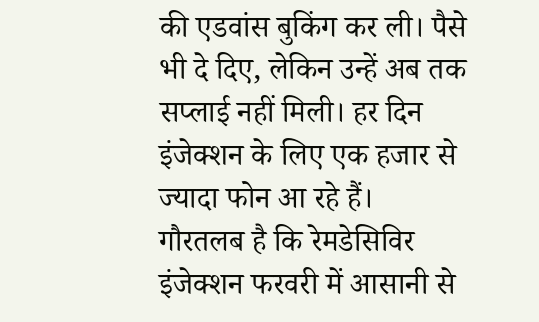की एडवांस बुकिंग कर ली। पैसे भी दे दिए, लेकिन उन्हें अब तक सप्लाई नहीं मिली। हर दिन इंजेक्शन के लिए एक हजार से ज्यादा फोन आ रहे हैं।
गौरतलब है कि रेमडेसिविर इंजेक्शन फरवरी में आसानी से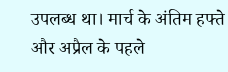उपलब्ध था। मार्च के अंतिम हफ्ते और अप्रैल के पहले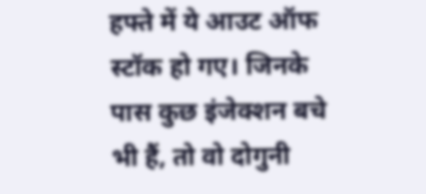हफ्ते में ये आउट ऑफ स्टॉक हो गए। जिनके पास कुछ इंजेक्शन बचे भी हैं, तो वो दोगुनी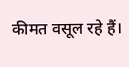कीमत वसूल रहे हैं।